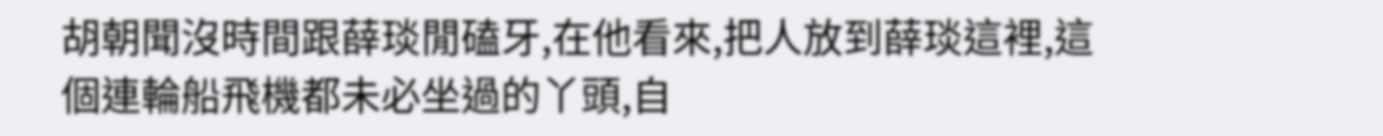胡朝聞沒時間跟薛琰閒磕牙,在他看來,把人放到薛琰這裡,這個連輪船飛機都未必坐過的丫頭,自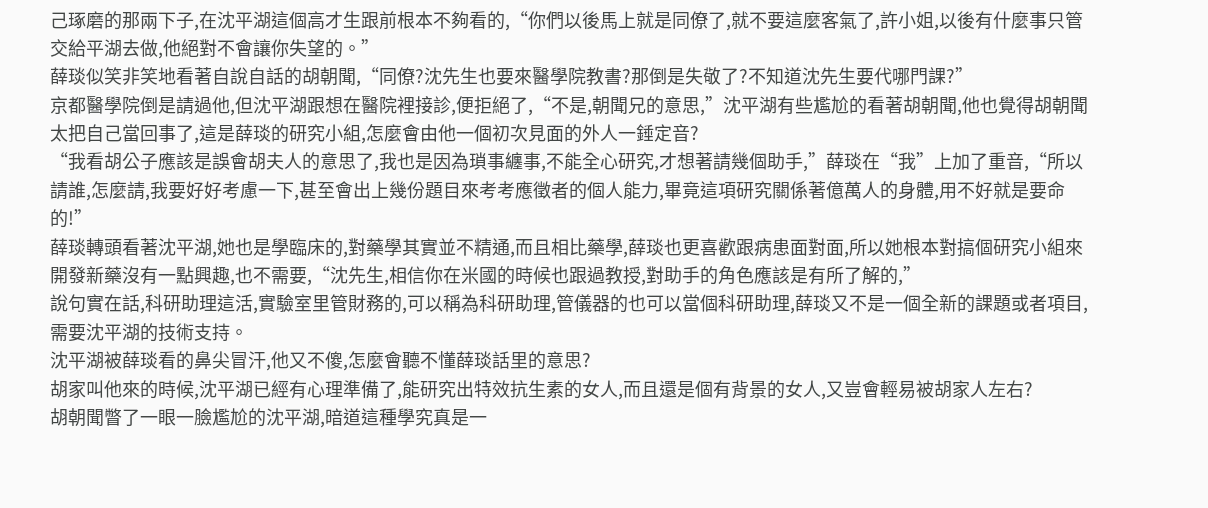己琢磨的那兩下子,在沈平湖這個高才生跟前根本不夠看的,“你們以後馬上就是同僚了,就不要這麼客氣了,許小姐,以後有什麼事只管交給平湖去做,他絕對不會讓你失望的。”
薛琰似笑非笑地看著自說自話的胡朝聞,“同僚?沈先生也要來醫學院教書?那倒是失敬了?不知道沈先生要代哪門課?”
京都醫學院倒是請過他,但沈平湖跟想在醫院裡接診,便拒絕了,“不是,朝聞兄的意思,”沈平湖有些尷尬的看著胡朝聞,他也覺得胡朝聞太把自己當回事了,這是薛琰的研究小組,怎麼會由他一個初次見面的外人一錘定音?
“我看胡公子應該是誤會胡夫人的意思了,我也是因為瑣事纏事,不能全心研究,才想著請幾個助手,”薛琰在“我”上加了重音,“所以請誰,怎麼請,我要好好考慮一下,甚至會出上幾份題目來考考應徵者的個人能力,畢竟這項研究關係著億萬人的身體,用不好就是要命的!”
薛琰轉頭看著沈平湖,她也是學臨床的,對藥學其實並不精通,而且相比藥學,薛琰也更喜歡跟病患面對面,所以她根本對搞個研究小組來開發新藥沒有一點興趣,也不需要,“沈先生,相信你在米國的時候也跟過教授,對助手的角色應該是有所了解的,”
說句實在話,科研助理這活,實驗室里管財務的,可以稱為科研助理,管儀器的也可以當個科研助理,薛琰又不是一個全新的課題或者項目,需要沈平湖的技術支持。
沈平湖被薛琰看的鼻尖冒汗,他又不傻,怎麼會聽不懂薛琰話里的意思?
胡家叫他來的時候,沈平湖已經有心理準備了,能研究出特效抗生素的女人,而且還是個有背景的女人,又豈會輕易被胡家人左右?
胡朝聞瞥了一眼一臉尷尬的沈平湖,暗道這種學究真是一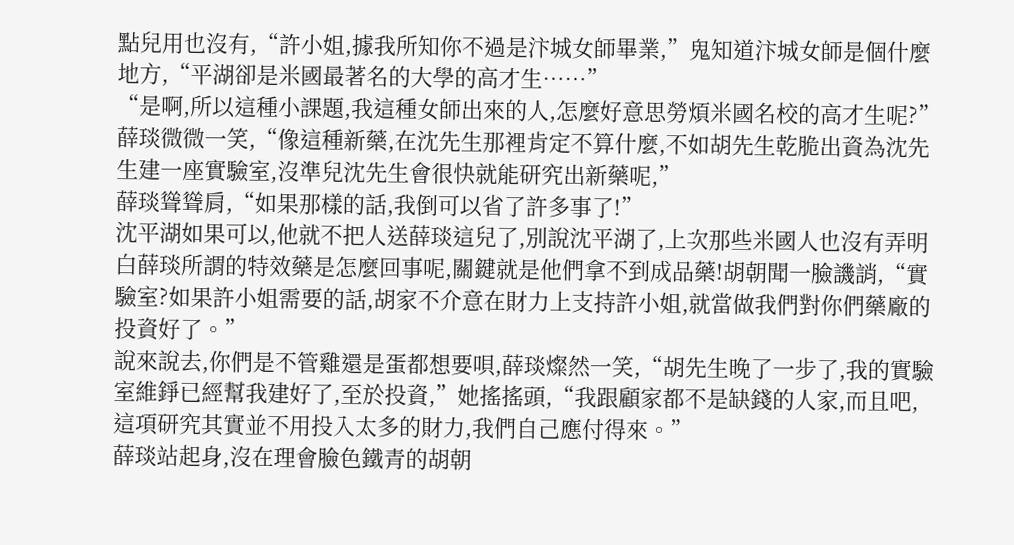點兒用也沒有,“許小姐,據我所知你不過是汴城女師畢業,”鬼知道汴城女師是個什麼地方,“平湖卻是米國最著名的大學的高才生……”
“是啊,所以這種小課題,我這種女師出來的人,怎麼好意思勞煩米國名校的高才生呢?”
薛琰微微一笑,“像這種新藥,在沈先生那裡肯定不算什麼,不如胡先生乾脆出資為沈先生建一座實驗室,沒準兒沈先生會很快就能研究出新藥呢,”
薛琰聳聳肩,“如果那樣的話,我倒可以省了許多事了!”
沈平湖如果可以,他就不把人送薛琰這兒了,別說沈平湖了,上次那些米國人也沒有弄明白薛琰所謂的特效藥是怎麼回事呢,關鍵就是他們拿不到成品藥!胡朝聞一臉譏誚,“實驗室?如果許小姐需要的話,胡家不介意在財力上支持許小姐,就當做我們對你們藥廠的投資好了。”
說來說去,你們是不管雞還是蛋都想要唄,薛琰燦然一笑,“胡先生晚了一步了,我的實驗室維錚已經幫我建好了,至於投資,”她搖搖頭,“我跟顧家都不是缺錢的人家,而且吧,這項研究其實並不用投入太多的財力,我們自己應付得來。”
薛琰站起身,沒在理會臉色鐵青的胡朝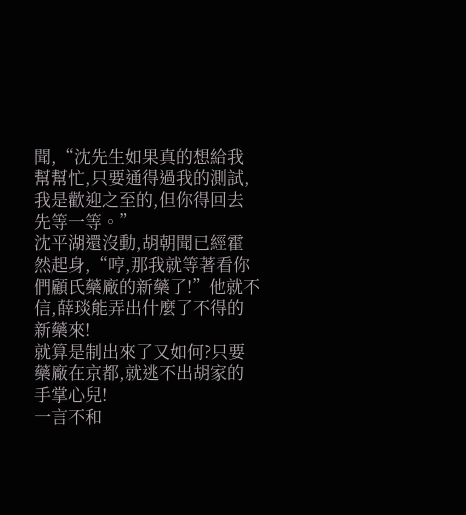聞,“沈先生如果真的想給我幫幫忙,只要通得過我的測試,我是歡迎之至的,但你得回去先等一等。”
沈平湖還沒動,胡朝聞已經霍然起身,“哼,那我就等著看你們顧氏藥廠的新藥了!”他就不信,薛琰能弄出什麼了不得的新藥來!
就算是制出來了又如何?只要藥廠在京都,就逃不出胡家的手掌心兒!
一言不和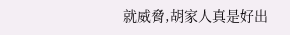就威脅,胡家人真是好出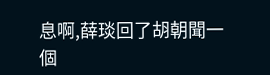息啊,薛琰回了胡朝聞一個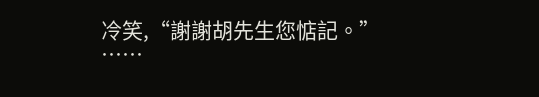冷笑,“謝謝胡先生您惦記。”
……